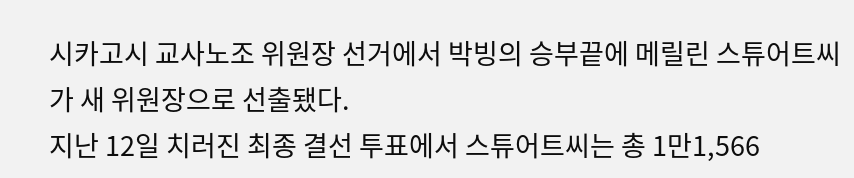시카고시 교사노조 위원장 선거에서 박빙의 승부끝에 메릴린 스튜어트씨가 새 위원장으로 선출됐다.
지난 12일 치러진 최종 결선 투표에서 스튜어트씨는 총 1만1,566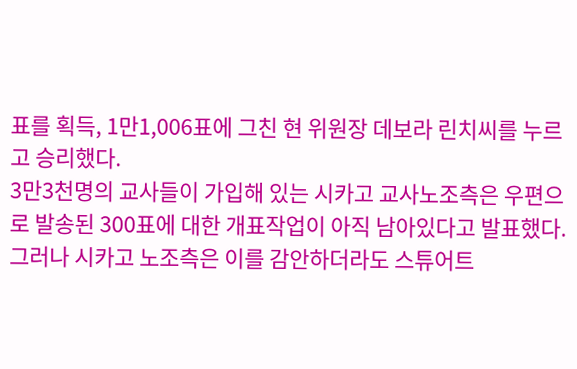표를 획득, 1만1,006표에 그친 현 위원장 데보라 린치씨를 누르고 승리했다.
3만3천명의 교사들이 가입해 있는 시카고 교사노조측은 우편으로 발송된 300표에 대한 개표작업이 아직 남아있다고 발표했다.
그러나 시카고 노조측은 이를 감안하더라도 스튜어트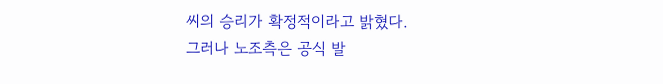씨의 승리가 확정적이라고 밝혔다.
그러나 노조측은 공식 발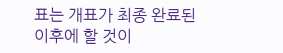표는 개표가 최종 완료된 이후에 할 것이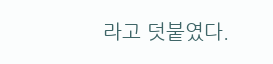라고 덧붙였다.